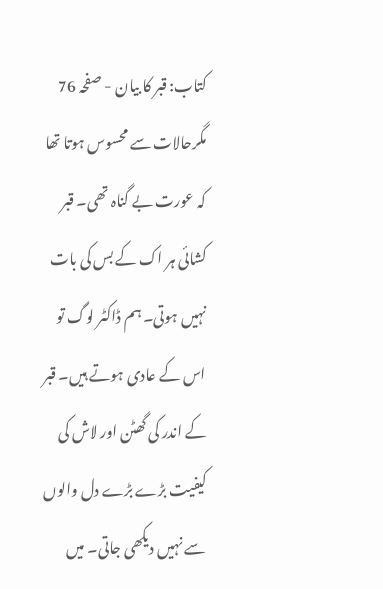کتاب: قبر کا بیان - صفحہ 76
مگرحالات سے محسوس ہوتا تھا کہ عورت بے گناہ تھی۔ قبر کشائی ہر اک کے بس کی بات نہیں ہوتی۔ ہم ڈاکٹر لوگ تو اس کے عادی ہوتے ہیں۔ قبر کے اندر کی گھٹن اور لاش کی کیفیت بڑے بڑے دل والوں سے نہیں دیکھی جاتی۔ میں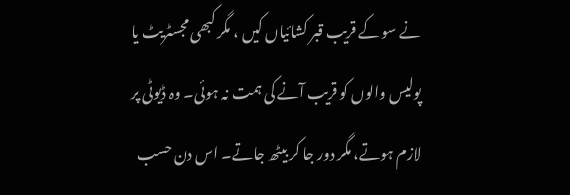نے سو کے قریب قبر کشائیاں کیں ، مگر کبھی مجسٹریٹ یا پولیس والوں کو قریب آنے کی ہمت نہ ہوئی۔ وہ ڈیوٹی پر لازم ہوتے، مگر دور جا کر بیٹھ جاتے۔ اس دن حسب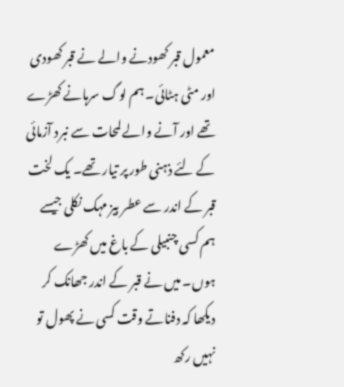معمول قبر کھودنے والے نے قبر کھودی اور مٹی ہٹائی۔ ہم لوگ سرہانے کھڑے تھے اور آنے والے لمحات سے نبرد آزمائی کے لئے ذہنی طور پر تیار تھے۔ یک لخت قبر کے اندر سے عطر بیز مہک نکلی جیسے ہم کسی چنبیلی کے باغ میں کھڑے ہوں۔ میں نے قبر کے اندر جھانک کر دیکھا کہ دفناتے وقت کسی نے پھول تو نہیں رکھ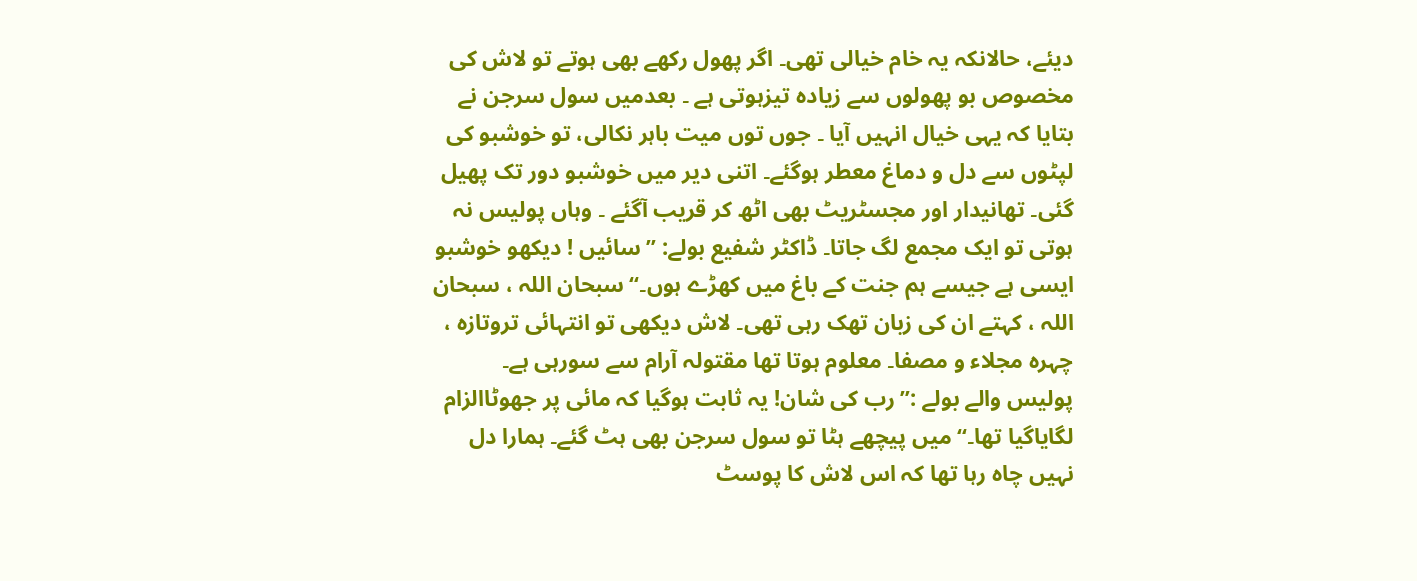دیئے، حالانکہ یہ خام خیالی تھی۔ اگر پھول رکھے بھی ہوتے تو لاش کی مخصوص بو پھولوں سے زیادہ تیزہوتی ہے ۔ بعدمیں سول سرجن نے بتایا کہ یہی خیال انہیں آیا ۔ جوں توں میت باہر نکالی، تو خوشبو کی لپٹوں سے دل و دماغ معطر ہوگئے۔ اتنی دیر میں خوشبو دور تک پھیل گئی۔ تھانیدار اور مجسٹریٹ بھی اٹھ کر قریب آگئے ۔ وہاں پولیس نہ ہوتی تو ایک مجمع لگ جاتا۔ ڈاکٹر شفیع بولے: ’’سائیں ! دیکھو خوشبو ایسی ہے جیسے ہم جنت کے باغ میں کھڑے ہوں۔‘‘سبحان اللہ ، سبحان اللہ ، کہتے ان کی زبان تھک رہی تھی۔ لاش دیکھی تو انتہائی تروتازہ ، چہرہ مجلاء و مصفا۔ معلوم ہوتا تھا مقتولہ آرام سے سورہی ہے۔ پولیس والے بولے :’’رب کی شان! یہ ثابت ہوگیا کہ مائی پر جھوٹاالزام لگایاگیا تھا۔‘‘ میں پیچھے ہٹا تو سول سرجن بھی ہٹ گئے۔ ہمارا دل نہیں چاہ رہا تھا کہ اس لاش کا پوسٹ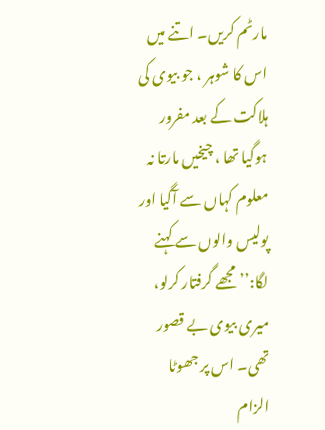مارٹم کریں۔ اتنے میں اس کا شوہر ، جو بیوی کی ہلاکت کے بعد مفرور ہوگیا تھا ، چیخیں مارتا نہ معلوم کہاں سے آگیا اور پولیس والوں سے کہنے لگا:’’مجھے گرفتار کرلو، میری بیوی بے قصور تھی۔ اس پر جھوٹا الزام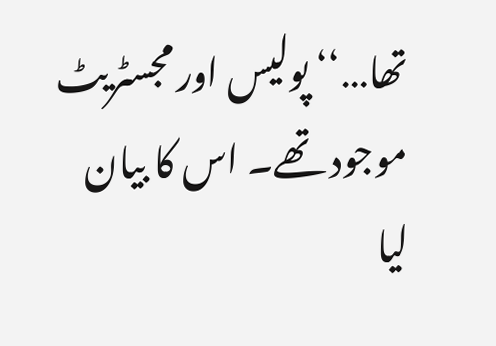تھا…‘‘ پولیس اور مجسٹریٹ موجود تھے۔ اس کا بیان لیا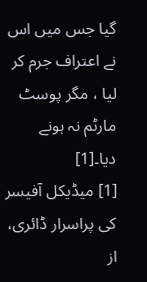گیا جس میں اس نے اعتراف جرم کر لیا ، مگر پوسٹ مارٹم نہ ہونے دیا۔[1]
[1] میڈیکل آفیسر کی پراسرار ڈائری، از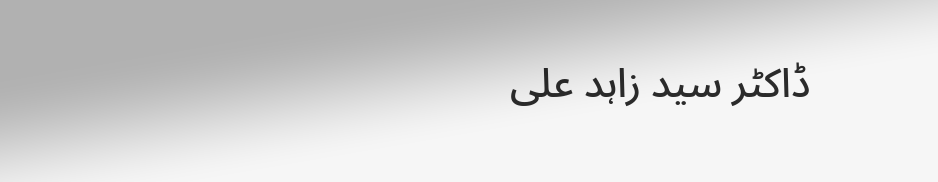ڈاکٹر سید زاہد علی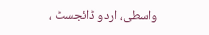واسطی، اردو ڈائجسٹ ،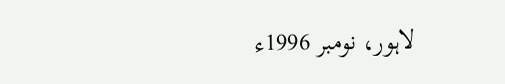لاہور، نومبر 1996ء